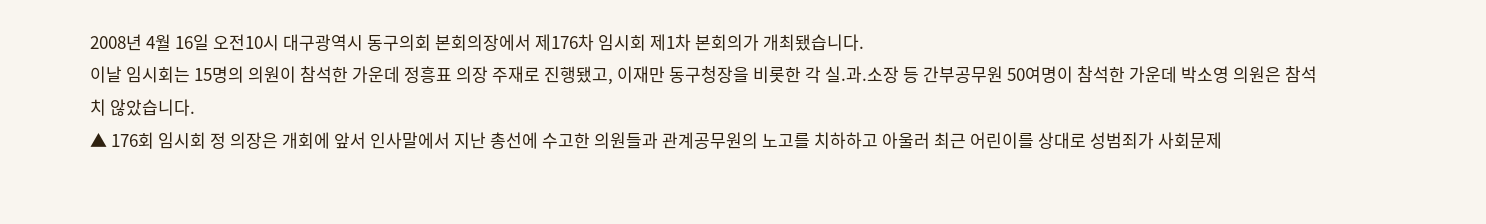2008년 4월 16일 오전10시 대구광역시 동구의회 본회의장에서 제176차 임시회 제1차 본회의가 개최됐습니다.
이날 임시회는 15명의 의원이 참석한 가운데 정흥표 의장 주재로 진행됐고, 이재만 동구청장을 비롯한 각 실.과.소장 등 간부공무원 50여명이 참석한 가운데 박소영 의원은 참석치 않았습니다.
▲ 176회 임시회 정 의장은 개회에 앞서 인사말에서 지난 총선에 수고한 의원들과 관계공무원의 노고를 치하하고 아울러 최근 어린이를 상대로 성범죄가 사회문제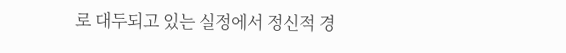로 대두되고 있는 실정에서 정신적 경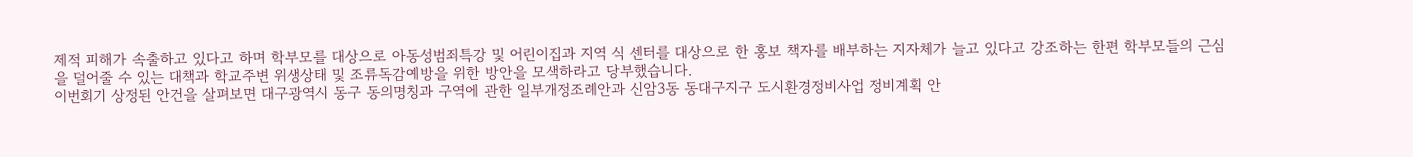제적 피해가 속출하고 있다고 하며 학부모를 대상으로 아동성범죄특강 및 어린이집과 지역 식 센터를 대상으로 한 홍보 책자를 배부하는 지자체가 늘고 있다고 강조하는 한편 학부모들의 근심을 덜어줄 수 있는 대책과 학교주변 위생상태 및 조류독감예방을 위한 방안을 모색하라고 당부했습니다.
이번회기 상정된 안건을 살펴보면 대구광역시 동구 동의명칭과 구역에 관한 일부개정조례안과 신암3동 동대구지구 도시환경정비사업 정비계획 안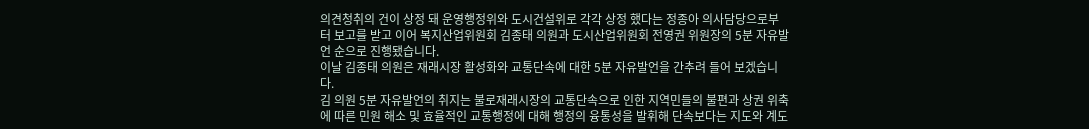의견청취의 건이 상정 돼 운영행정위와 도시건설위로 각각 상정 했다는 정종아 의사담당으로부터 보고를 받고 이어 복지산업위원회 김종태 의원과 도시산업위원회 전영권 위원장의 5분 자유발언 순으로 진행됐습니다.
이날 김종태 의원은 재래시장 활성화와 교통단속에 대한 5분 자유발언을 간추려 들어 보겠습니다.
김 의원 5분 자유발언의 취지는 불로재래시장의 교통단속으로 인한 지역민들의 불편과 상권 위축에 따른 민원 해소 및 효율적인 교통행정에 대해 행정의 융통성을 발휘해 단속보다는 지도와 계도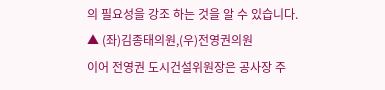의 필요성을 강조 하는 것을 알 수 있습니다.
▲ (좌)김종태의원,(우)전영권의원
이어 전영권 도시건설위원장은 공사장 주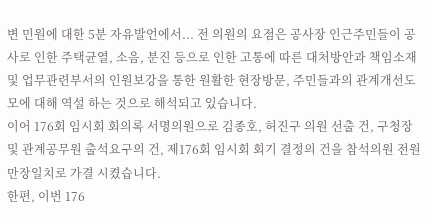변 민원에 대한 5분 자유발언에서... 전 의원의 요점은 공사장 인근주민들이 공사로 인한 주택균열, 소음, 분진 등으로 인한 고통에 따른 대처방안과 책임소재 및 업무관련부서의 인원보강을 통한 원활한 현장방문, 주민들과의 관계개선도모에 대해 역설 하는 것으로 해석되고 있습니다.
이어 176회 임시회 회의록 서명의원으로 김종호, 허진구 의원 선출 건, 구청장 및 관계공무원 출석요구의 건, 제176회 임시회 회기 결정의 건을 참석의원 전원 만장일치로 가결 시켰습니다.
한편, 이번 176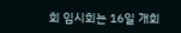회 임시회는 16일 개회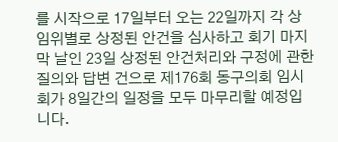를 시작으로 17일부터 오는 22일까지 각 상임위별로 상정된 안건을 심사하고 회기 마지막 날인 23일 상정된 안건처리와 구정에 관한 질의와 답변 건으로 제176회 동구의회 임시회가 8일간의 일정을 모두 마무리할 예정입니다.